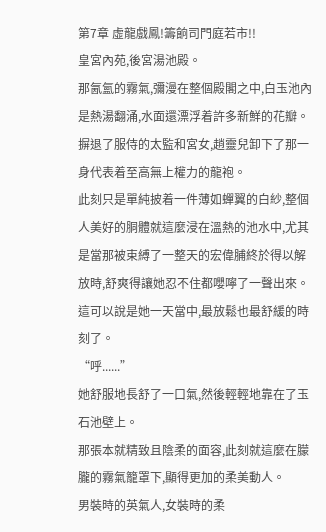第7章 虛龍戲鳳!籌餉司門庭若市!!
皇宮內苑,後宮湯池殿。
那氤氳的霧氣,彌漫在整個殿閣之中,白玉池內是熱湯翻涌,水面還漂浮着許多新鮮的花瓣。
摒退了服侍的太監和宮女,趙靈兒卸下了那一身代表着至高無上權力的龍袍。
此刻只是單純披着一件薄如蟬翼的白紗,整個人美好的胴體就這麼浸在溫熱的池水中,尤其是當那被束縛了一整天的宏偉脯終於得以解放時,舒爽得讓她忍不住都嚶嚀了一聲出來。
這可以說是她一天當中,最放鬆也最舒緩的時刻了。
“呼......”
她舒服地長舒了一口氣,然後輕輕地靠在了玉石池壁上。
那張本就精致且陰柔的面容,此刻就這麼在朦朧的霧氣籠罩下,顯得更加的柔美動人。
男裝時的英氣人,女裝時的柔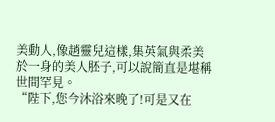美動人,像趙靈兒這樣,集英氣與柔美於一身的美人胚子,可以說簡直是堪稱世間罕見。
“陛下,您今沐浴來晚了!可是又在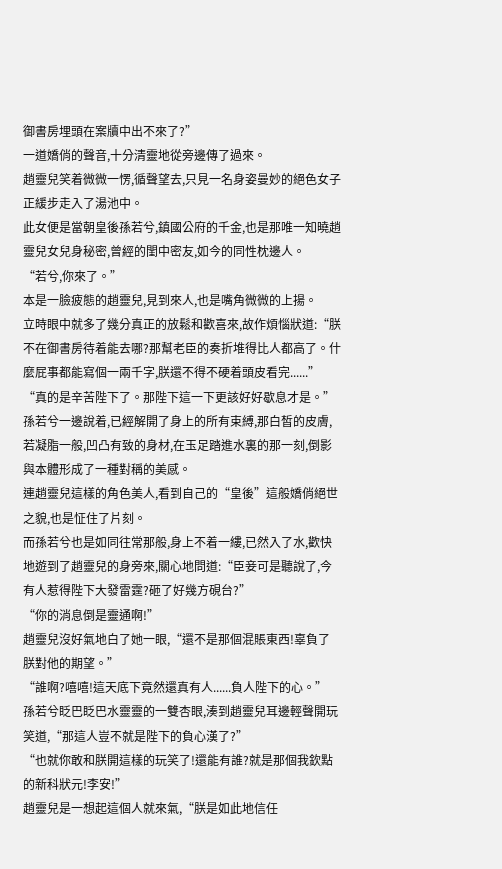御書房埋頭在案牘中出不來了?”
一道嬌俏的聲音,十分清靈地從旁邊傳了過來。
趙靈兒笑着微微一愣,循聲望去,只見一名身姿曼妙的絕色女子正緩步走入了湯池中。
此女便是當朝皇後孫若兮,鎮國公府的千金,也是那唯一知曉趙靈兒女兒身秘密,曾經的閨中密友,如今的同性枕邊人。
“若兮,你來了。”
本是一臉疲態的趙靈兒,見到來人,也是嘴角微微的上揚。
立時眼中就多了幾分真正的放鬆和歡喜來,故作煩惱狀道:“朕不在御書房待着能去哪?那幫老臣的奏折堆得比人都高了。什麼屁事都能寫個一兩千字,朕還不得不硬着頭皮看完......”
“真的是辛苦陛下了。那陛下這一下更該好好歇息才是。”
孫若兮一邊說着,已經解開了身上的所有束縛,那白皙的皮膚,若凝脂一般,凹凸有致的身材,在玉足踏進水裏的那一刻,倒影與本體形成了一種對稱的美感。
連趙靈兒這樣的角色美人,看到自己的“皇後”這般嬌俏絕世之貌,也是怔住了片刻。
而孫若兮也是如同往常那般,身上不着一縷,已然入了水,歡快地遊到了趙靈兒的身旁來,關心地問道:“臣妾可是聽說了,今有人惹得陛下大發雷霆?砸了好幾方硯台?”
“你的消息倒是靈通啊!”
趙靈兒沒好氣地白了她一眼,“還不是那個混賬東西!辜負了朕對他的期望。”
“誰啊?嘻嘻!這天底下竟然還真有人......負人陛下的心。”
孫若兮眨巴眨巴水靈靈的一雙杏眼,湊到趙靈兒耳邊輕聲開玩笑道,“那這人豈不就是陛下的負心漢了?”
“也就你敢和朕開這樣的玩笑了!還能有誰?就是那個我欽點的新科狀元!李安!”
趙靈兒是一想起這個人就來氣,“朕是如此地信任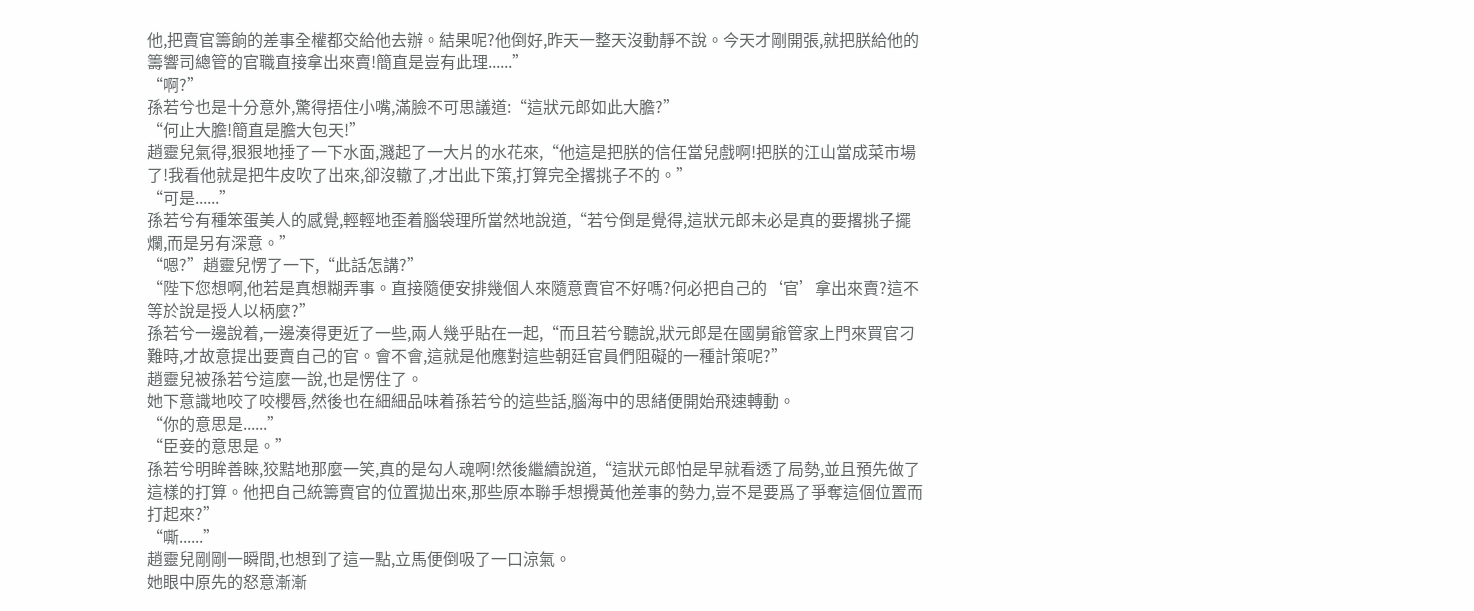他,把賣官籌餉的差事全權都交給他去辦。結果呢?他倒好,昨天一整天沒動靜不說。今天才剛開張,就把朕給他的籌響司總管的官職直接拿出來賣!簡直是豈有此理......”
“啊?”
孫若兮也是十分意外,驚得捂住小嘴,滿臉不可思議道:“這狀元郎如此大膽?”
“何止大膽!簡直是膽大包天!”
趙靈兒氣得,狠狠地捶了一下水面,濺起了一大片的水花來,“他這是把朕的信任當兒戲啊!把朕的江山當成菜市場了!我看他就是把牛皮吹了出來,卻沒轍了,才出此下策,打算完全撂挑子不的。”
“可是......”
孫若兮有種笨蛋美人的感覺,輕輕地歪着腦袋理所當然地說道,“若兮倒是覺得,這狀元郎未必是真的要撂挑子擺爛,而是另有深意。”
“嗯?”趙靈兒愣了一下,“此話怎講?”
“陛下您想啊,他若是真想糊弄事。直接隨便安排幾個人來隨意賣官不好嗎?何必把自己的‘官’拿出來賣?這不等於說是授人以柄麼?”
孫若兮一邊說着,一邊湊得更近了一些,兩人幾乎貼在一起,“而且若兮聽說,狀元郎是在國舅爺管家上門來買官刁難時,才故意提出要賣自己的官。會不會,這就是他應對這些朝廷官員們阻礙的一種計策呢?”
趙靈兒被孫若兮這麼一說,也是愣住了。
她下意識地咬了咬櫻唇,然後也在細細品味着孫若兮的這些話,腦海中的思緒便開始飛速轉動。
“你的意思是......”
“臣妾的意思是。”
孫若兮明眸善睞,狡黠地那麼一笑,真的是勾人魂啊!然後繼續說道,“這狀元郎怕是早就看透了局勢,並且預先做了這樣的打算。他把自己統籌賣官的位置拋出來,那些原本聯手想攪黃他差事的勢力,豈不是要爲了爭奪這個位置而打起來?”
“嘶......”
趙靈兒剛剛一瞬間,也想到了這一點,立馬便倒吸了一口涼氣。
她眼中原先的怒意漸漸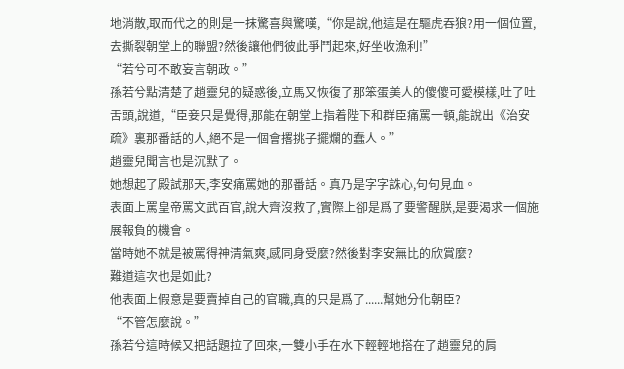地消散,取而代之的則是一抹驚喜與驚嘆,“你是說,他這是在驅虎吞狼?用一個位置,去撕裂朝堂上的聯盟?然後讓他們彼此爭鬥起來,好坐收漁利!”
“若兮可不敢妄言朝政。”
孫若兮點清楚了趙靈兒的疑惑後,立馬又恢復了那笨蛋美人的傻傻可愛模樣,吐了吐舌頭,說道,“臣妾只是覺得,那能在朝堂上指着陛下和群臣痛罵一頓,能說出《治安疏》裏那番話的人,絕不是一個會撂挑子擺爛的蠢人。”
趙靈兒聞言也是沉默了。
她想起了殿試那天,李安痛罵她的那番話。真乃是字字誅心,句句見血。
表面上罵皇帝罵文武百官,說大齊沒救了,實際上卻是爲了要警醒朕,是要渴求一個施展報負的機會。
當時她不就是被罵得神清氣爽,感同身受麼?然後對李安無比的欣賞麼?
難道這次也是如此?
他表面上假意是要賣掉自己的官職,真的只是爲了......幫她分化朝臣?
“不管怎麼說。”
孫若兮這時候又把話題拉了回來,一雙小手在水下輕輕地搭在了趙靈兒的肩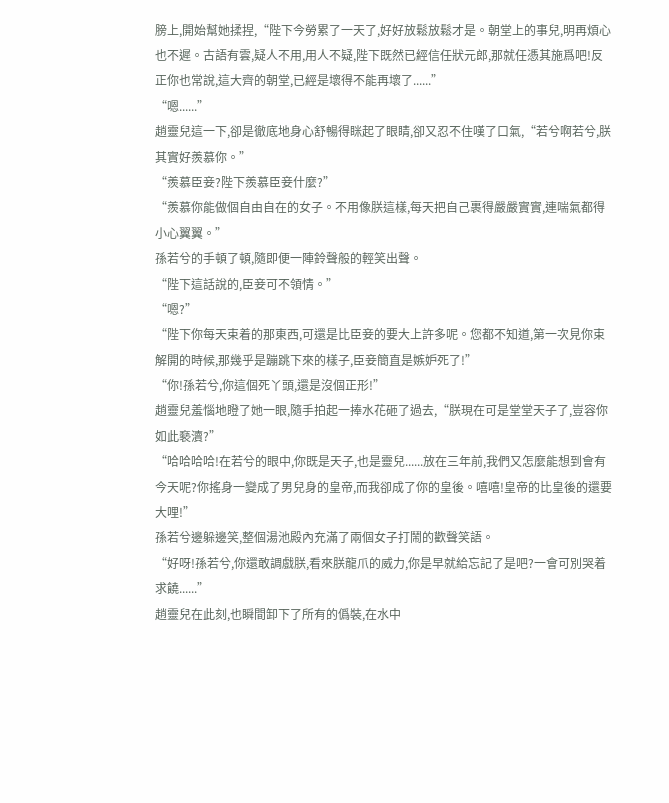膀上,開始幫她揉捏,“陛下今勞累了一天了,好好放鬆放鬆才是。朝堂上的事兒,明再煩心也不遲。古語有雲,疑人不用,用人不疑,陛下既然已經信任狀元郎,那就任憑其施爲吧!反正你也常說,這大齊的朝堂,已經是壞得不能再壞了......”
“嗯......”
趙靈兒這一下,卻是徹底地身心舒暢得眯起了眼睛,卻又忍不住嘆了口氣,“若兮啊若兮,朕其實好羨慕你。”
“羨慕臣妾?陛下羨慕臣妾什麼?”
“羨慕你能做個自由自在的女子。不用像朕這樣,每天把自己裹得嚴嚴實實,連喘氣都得小心翼翼。”
孫若兮的手頓了頓,隨即便一陣鈴聲般的輕笑出聲。
“陛下這話說的,臣妾可不領情。”
“嗯?”
“陛下你每天束着的那東西,可還是比臣妾的要大上許多呢。您都不知道,第一次見你束解開的時候,那幾乎是蹦跳下來的樣子,臣妾簡直是嫉妒死了!”
“你!孫若兮,你這個死丫頭,還是沒個正形!”
趙靈兒羞惱地瞪了她一眼,隨手拍起一捧水花砸了過去,“朕現在可是堂堂天子了,豈容你如此褻瀆?”
“哈哈哈哈!在若兮的眼中,你既是天子,也是靈兒......放在三年前,我們又怎麼能想到會有今天呢?你搖身一變成了男兒身的皇帝,而我卻成了你的皇後。嘻嘻!皇帝的比皇後的還要大哩!”
孫若兮邊躲邊笑,整個湯池殿內充滿了兩個女子打鬧的歡聲笑語。
“好呀!孫若兮,你還敢調戲朕,看來朕龍爪的威力,你是早就給忘記了是吧?一會可別哭着求饒......”
趙靈兒在此刻,也瞬間卸下了所有的僞裝,在水中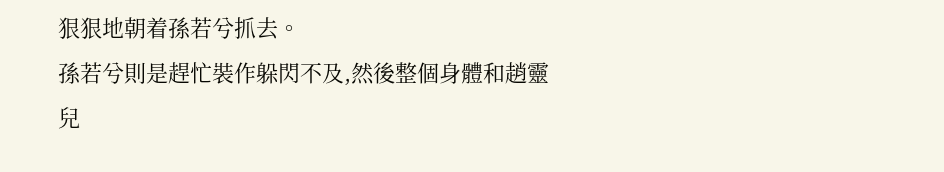狠狠地朝着孫若兮抓去。
孫若兮則是趕忙裝作躲閃不及,然後整個身體和趙靈兒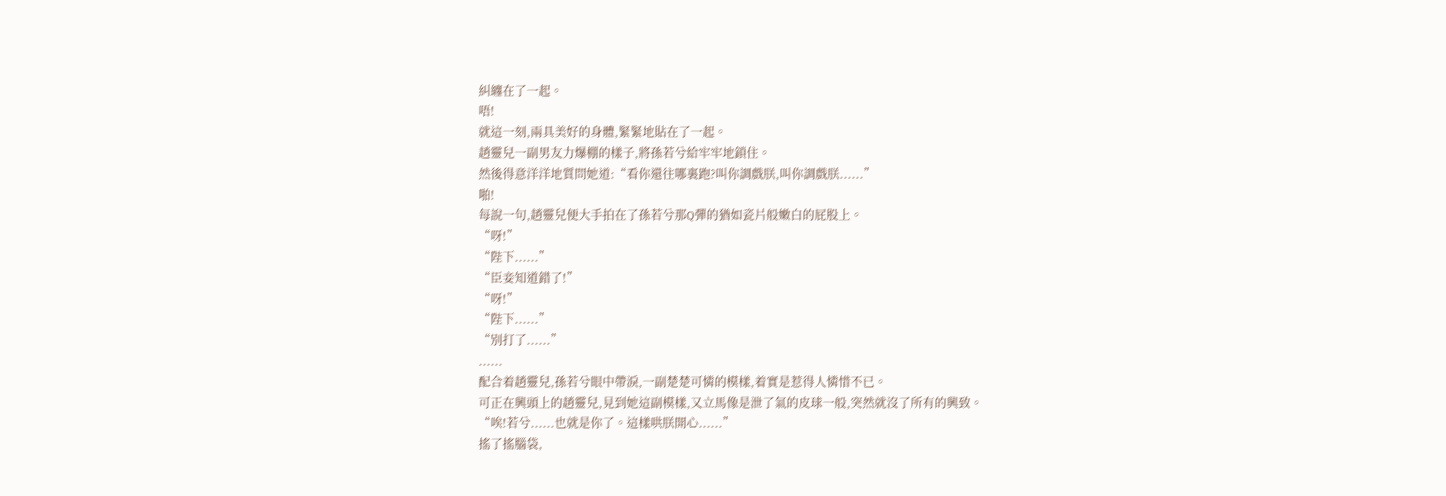糾纏在了一起。
唔!
就這一刻,兩具美好的身體,緊緊地貼在了一起。
趙靈兒一副男友力爆棚的樣子,將孫若兮給牢牢地鎖住。
然後得意洋洋地質問她道:“看你還往哪裏跑?叫你調戲朕,叫你調戲朕......”
啪!
每說一句,趙靈兒便大手拍在了孫若兮那Q彈的猶如瓷片般嫩白的屁股上。
“呀!”
“陛下......”
“臣妾知道錯了!”
“呀!”
“陛下......”
“別打了......”
......
配合着趙靈兒,孫若兮眼中帶淚,一副楚楚可憐的模樣,着實是惹得人憐惜不已。
可正在興頭上的趙靈兒,見到她這副模樣,又立馬像是泄了氣的皮球一般,突然就沒了所有的興致。
“唉!若兮......也就是你了。這樣哄朕開心......”
搖了搖腦袋,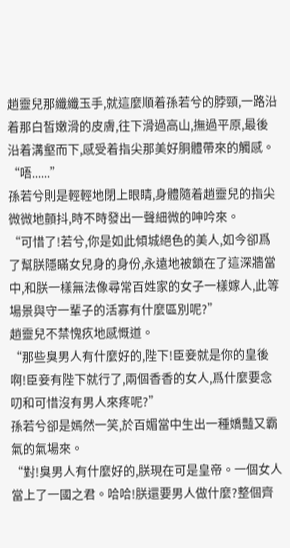趙靈兒那纖纖玉手,就這麼順着孫若兮的脖頸,一路沿着那白皙嫩滑的皮膚,往下滑過高山,撫過平原,最後沿着溝壑而下,感受着指尖那美好胴體帶來的觸感。
“唔......”
孫若兮則是輕輕地閉上眼睛,身體隨着趙靈兒的指尖微微地顫抖,時不時發出一聲細微的呻吟來。
“可惜了!若兮,你是如此傾城絕色的美人,如今卻爲了幫朕隱瞞女兒身的身份,永遠地被鎖在了這深牆當中,和朕一樣無法像尋常百姓家的女子一樣嫁人,此等場景與守一輩子的活寡有什麼區別呢?”
趙靈兒不禁愧疚地感慨道。
“那些臭男人有什麼好的,陛下!臣妾就是你的皇後啊!臣妾有陛下就行了,兩個香香的女人,爲什麼要念叨和可惜沒有男人來疼呢?”
孫若兮卻是嫣然一笑,於百媚當中生出一種嬌豔又霸氣的氣場來。
“對!臭男人有什麼好的,朕現在可是皇帝。一個女人當上了一國之君。哈哈!朕還要男人做什麼?整個齊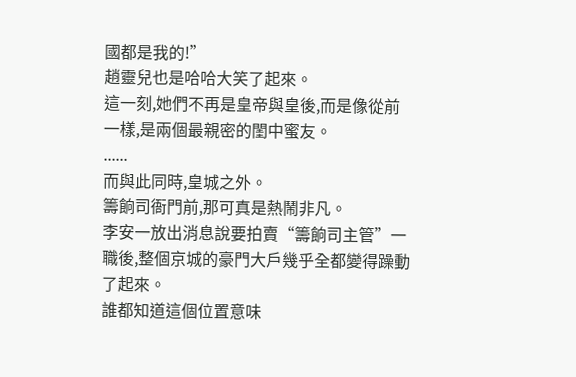國都是我的!”
趙靈兒也是哈哈大笑了起來。
這一刻,她們不再是皇帝與皇後,而是像從前一樣,是兩個最親密的閨中蜜友。
......
而與此同時,皇城之外。
籌餉司衙門前,那可真是熱鬧非凡。
李安一放出消息說要拍賣“籌餉司主管”一職後,整個京城的豪門大戶幾乎全都變得躁動了起來。
誰都知道這個位置意味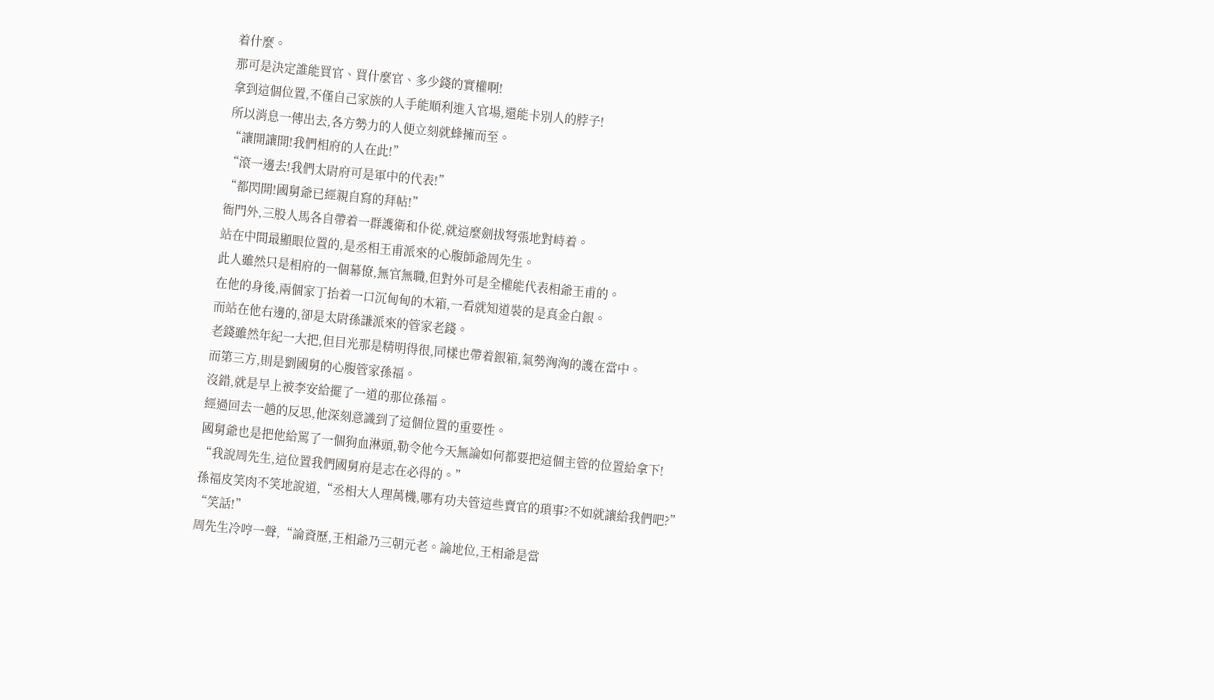着什麼。
那可是決定誰能買官、買什麼官、多少錢的實權啊!
拿到這個位置,不僅自己家族的人手能順利進入官場,還能卡別人的脖子!
所以消息一傳出去,各方勢力的人便立刻就蜂擁而至。
“讓開讓開!我們相府的人在此!”
“滾一邊去!我們太尉府可是軍中的代表!”
“都閃開!國舅爺已經親自寫的拜帖!”
衙門外,三股人馬各自帶着一群護衛和仆從,就這麼劍拔弩張地對峙着。
站在中間最顯眼位置的,是丞相王甫派來的心腹師爺周先生。
此人雖然只是相府的一個幕僚,無官無職,但對外可是全權能代表相爺王甫的。
在他的身後,兩個家丁抬着一口沉甸甸的木箱,一看就知道裝的是真金白銀。
而站在他右邊的,卻是太尉孫謙派來的管家老錢。
老錢雖然年紀一大把,但目光那是精明得很,同樣也帶着銀箱,氣勢洶洶的護在當中。
而第三方,則是劉國舅的心腹管家孫福。
沒錯,就是早上被李安給擺了一道的那位孫福。
經過回去一趟的反思,他深刻意識到了這個位置的重要性。
國舅爺也是把他給罵了一個狗血淋頭,勒令他今天無論如何都要把這個主管的位置給拿下!
“我說周先生,這位置我們國舅府是志在必得的。”
孫福皮笑肉不笑地說道,“丞相大人理萬機,哪有功夫管這些賣官的瑣事?不如就讓給我們吧?”
“笑話!”
周先生冷哼一聲,“論資歷,王相爺乃三朝元老。論地位,王相爺是當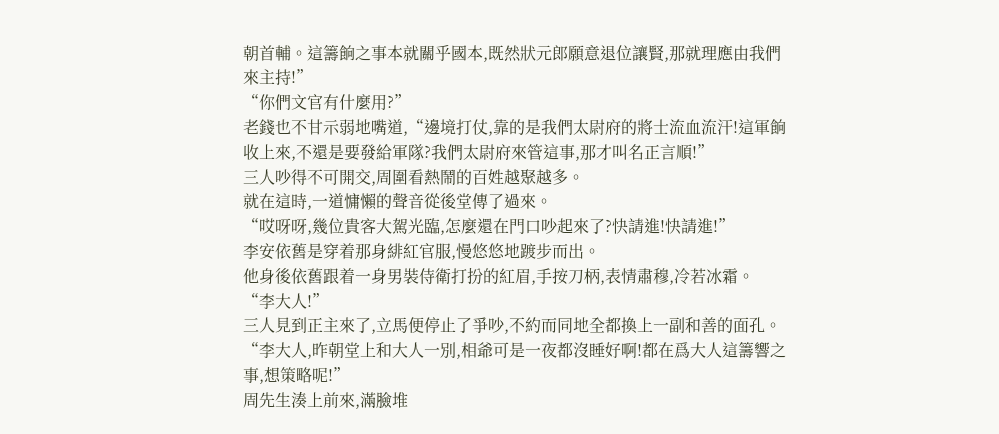朝首輔。這籌餉之事本就關乎國本,既然狀元郎願意退位讓賢,那就理應由我們來主持!”
“你們文官有什麼用?”
老錢也不甘示弱地嘴道,“邊境打仗,靠的是我們太尉府的將士流血流汗!這軍餉收上來,不還是要發給軍隊?我們太尉府來管這事,那才叫名正言順!”
三人吵得不可開交,周圍看熱鬧的百姓越聚越多。
就在這時,一道慵懶的聲音從後堂傳了過來。
“哎呀呀,幾位貴客大駕光臨,怎麼還在門口吵起來了?快請進!快請進!”
李安依舊是穿着那身緋紅官服,慢悠悠地踱步而出。
他身後依舊跟着一身男裝侍衛打扮的紅眉,手按刀柄,表情肅穆,冷若冰霜。
“李大人!”
三人見到正主來了,立馬便停止了爭吵,不約而同地全都換上一副和善的面孔。
“李大人,昨朝堂上和大人一別,相爺可是一夜都沒睡好啊!都在爲大人這籌響之事,想策略呢!”
周先生湊上前來,滿臉堆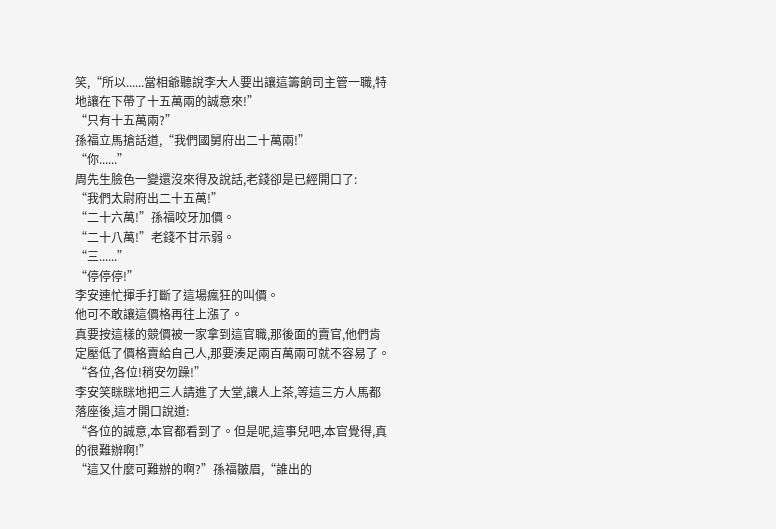笑,“所以......當相爺聽說李大人要出讓這籌餉司主管一職,特地讓在下帶了十五萬兩的誠意來!”
“只有十五萬兩?”
孫福立馬搶話道,“我們國舅府出二十萬兩!”
“你......”
周先生臉色一變還沒來得及說話,老錢卻是已經開口了:
“我們太尉府出二十五萬!”
“二十六萬!”孫福咬牙加價。
“二十八萬!”老錢不甘示弱。
“三......”
“停停停!”
李安連忙揮手打斷了這場瘋狂的叫價。
他可不敢讓這價格再往上漲了。
真要按這樣的競價被一家拿到這官職,那後面的賣官,他們肯定壓低了價格賣給自己人,那要湊足兩百萬兩可就不容易了。
“各位,各位!稍安勿躁!”
李安笑眯眯地把三人請進了大堂,讓人上茶,等這三方人馬都落座後,這才開口說道:
“各位的誠意,本官都看到了。但是呢,這事兒吧,本官覺得,真的很難辦啊!”
“這又什麼可難辦的啊?”孫福皺眉,“誰出的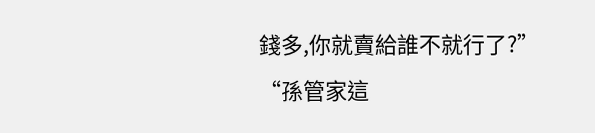錢多,你就賣給誰不就行了?”
“孫管家這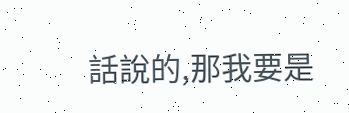話說的,那我要是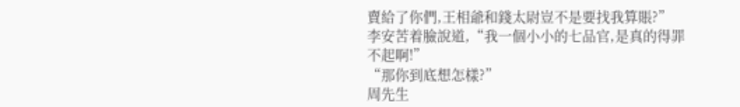賣給了你們,王相爺和錢太尉豈不是要找我算賬?”
李安苦着臉說道,“我一個小小的七品官,是真的得罪不起啊!”
“那你到底想怎樣?”
周先生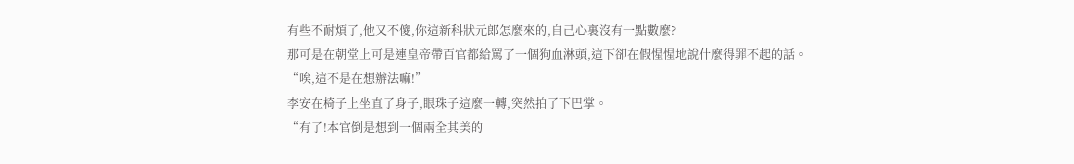有些不耐煩了,他又不傻,你這新科狀元郎怎麼來的,自己心裏沒有一點數麼?
那可是在朝堂上可是連皇帝帶百官都給罵了一個狗血淋頭,這下卻在假惺惺地說什麼得罪不起的話。
“唉,這不是在想辦法嘛!”
李安在椅子上坐直了身子,眼珠子這麼一轉,突然拍了下巴掌。
“有了!本官倒是想到一個兩全其美的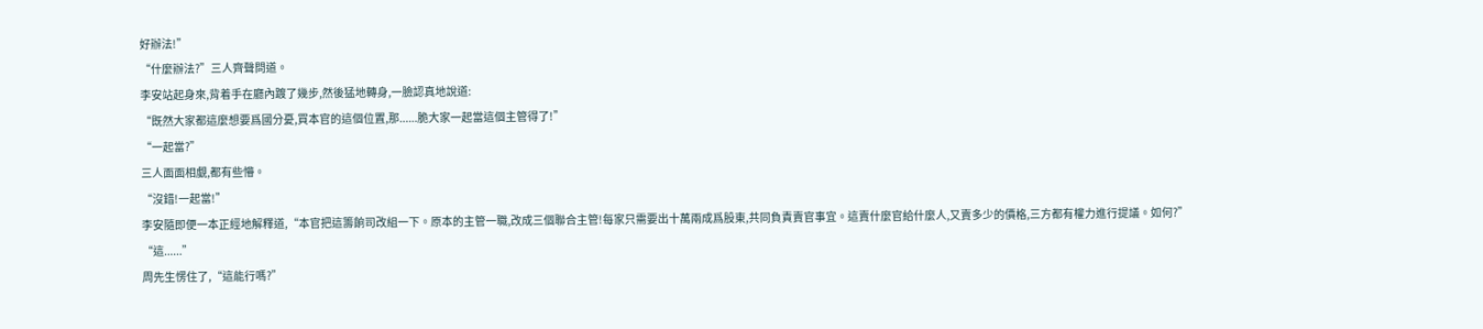好辦法!”
“什麼辦法?”三人齊聲問道。
李安站起身來,背着手在廳內踱了幾步,然後猛地轉身,一臉認真地說道:
“既然大家都這麼想要爲國分憂,買本官的這個位置,那......脆大家一起當這個主管得了!”
“一起當?”
三人面面相覷,都有些懵。
“沒錯!一起當!”
李安隨即便一本正經地解釋道,“本官把這籌餉司改組一下。原本的主管一職,改成三個聯合主管!每家只需要出十萬兩成爲股東,共同負責賣官事宜。這賣什麼官給什麼人,又賣多少的價格,三方都有權力進行提議。如何?”
“這......”
周先生愣住了,“這能行嗎?”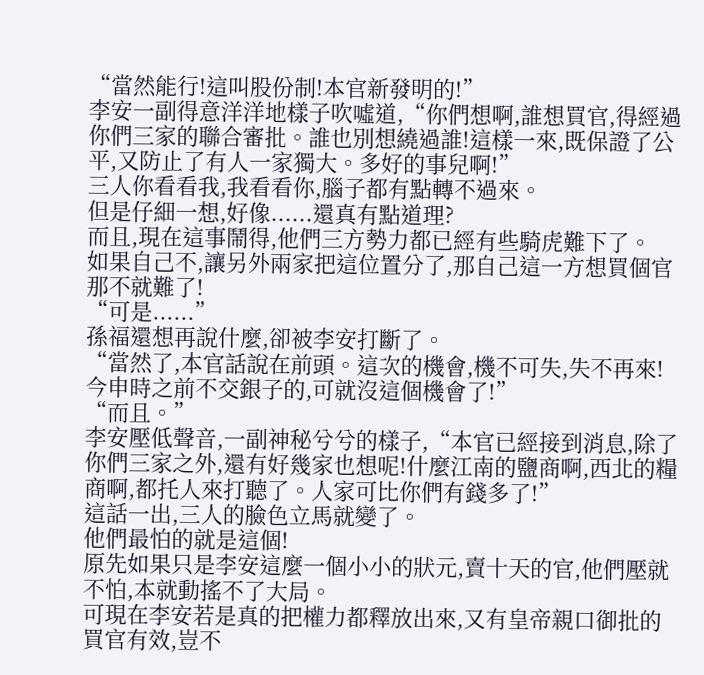“當然能行!這叫股份制!本官新發明的!”
李安一副得意洋洋地樣子吹噓道,“你們想啊,誰想買官,得經過你們三家的聯合審批。誰也別想繞過誰!這樣一來,既保證了公平,又防止了有人一家獨大。多好的事兒啊!”
三人你看看我,我看看你,腦子都有點轉不過來。
但是仔細一想,好像......還真有點道理?
而且,現在這事鬧得,他們三方勢力都已經有些騎虎難下了。
如果自己不,讓另外兩家把這位置分了,那自己這一方想買個官那不就難了!
“可是......”
孫福還想再說什麼,卻被李安打斷了。
“當然了,本官話說在前頭。這次的機會,機不可失,失不再來!今申時之前不交銀子的,可就沒這個機會了!”
“而且。”
李安壓低聲音,一副神秘兮兮的樣子,“本官已經接到消息,除了你們三家之外,還有好幾家也想呢!什麼江南的鹽商啊,西北的糧商啊,都托人來打聽了。人家可比你們有錢多了!”
這話一出,三人的臉色立馬就變了。
他們最怕的就是這個!
原先如果只是李安這麼一個小小的狀元,賣十天的官,他們壓就不怕,本就動搖不了大局。
可現在李安若是真的把權力都釋放出來,又有皇帝親口御批的買官有效,豈不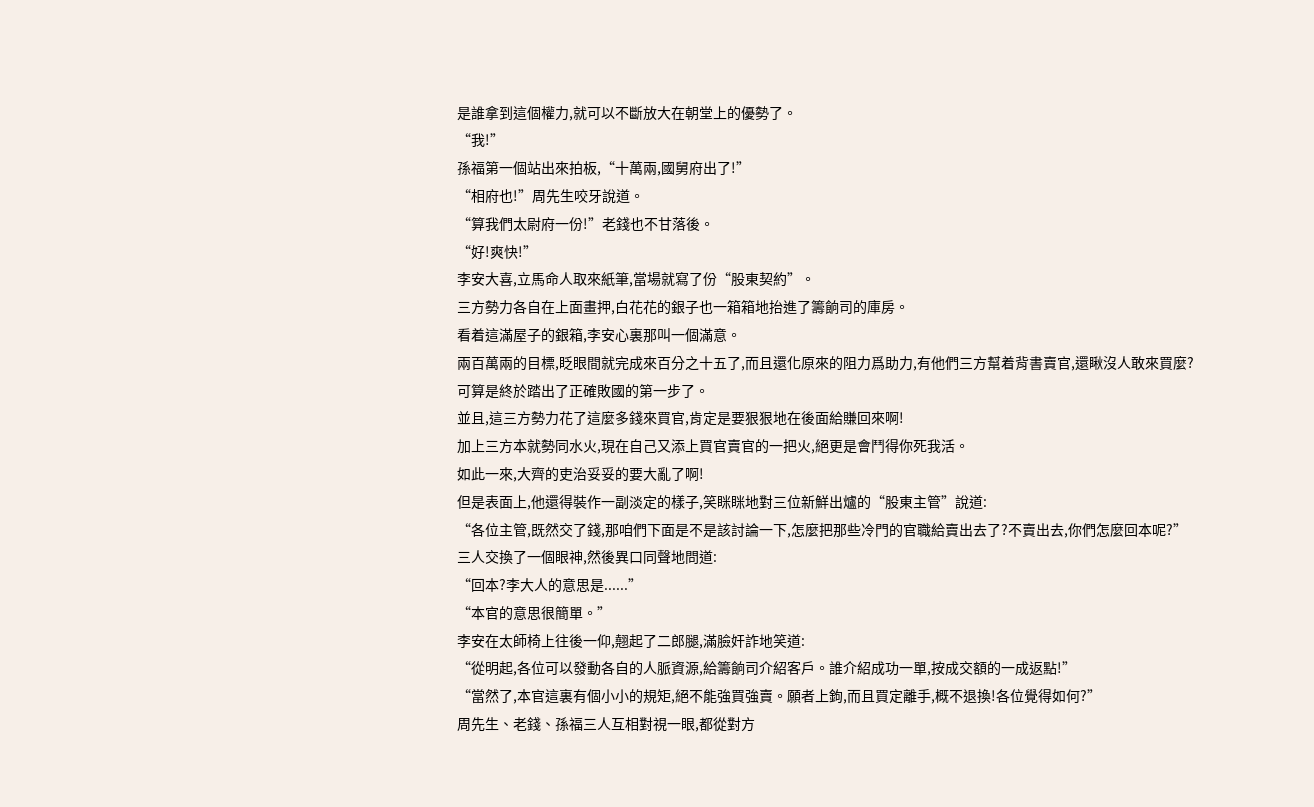是誰拿到這個權力,就可以不斷放大在朝堂上的優勢了。
“我!”
孫福第一個站出來拍板,“十萬兩,國舅府出了!”
“相府也!”周先生咬牙說道。
“算我們太尉府一份!”老錢也不甘落後。
“好!爽快!”
李安大喜,立馬命人取來紙筆,當場就寫了份“股東契約”。
三方勢力各自在上面畫押,白花花的銀子也一箱箱地抬進了籌餉司的庫房。
看着這滿屋子的銀箱,李安心裏那叫一個滿意。
兩百萬兩的目標,眨眼間就完成來百分之十五了,而且還化原來的阻力爲助力,有他們三方幫着背書賣官,還瞅沒人敢來買麼?
可算是終於踏出了正確敗國的第一步了。
並且,這三方勢力花了這麼多錢來買官,肯定是要狠狠地在後面給賺回來啊!
加上三方本就勢同水火,現在自己又添上買官賣官的一把火,絕更是會鬥得你死我活。
如此一來,大齊的吏治妥妥的要大亂了啊!
但是表面上,他還得裝作一副淡定的樣子,笑眯眯地對三位新鮮出爐的“股東主管”說道:
“各位主管,既然交了錢,那咱們下面是不是該討論一下,怎麼把那些冷門的官職給賣出去了?不賣出去,你們怎麼回本呢?”
三人交換了一個眼神,然後異口同聲地問道:
“回本?李大人的意思是......”
“本官的意思很簡單。”
李安在太師椅上往後一仰,翹起了二郎腿,滿臉奸詐地笑道:
“從明起,各位可以發動各自的人脈資源,給籌餉司介紹客戶。誰介紹成功一單,按成交額的一成返點!”
“當然了,本官這裏有個小小的規矩,絕不能強買強賣。願者上鉤,而且買定離手,概不退換!各位覺得如何?”
周先生、老錢、孫福三人互相對視一眼,都從對方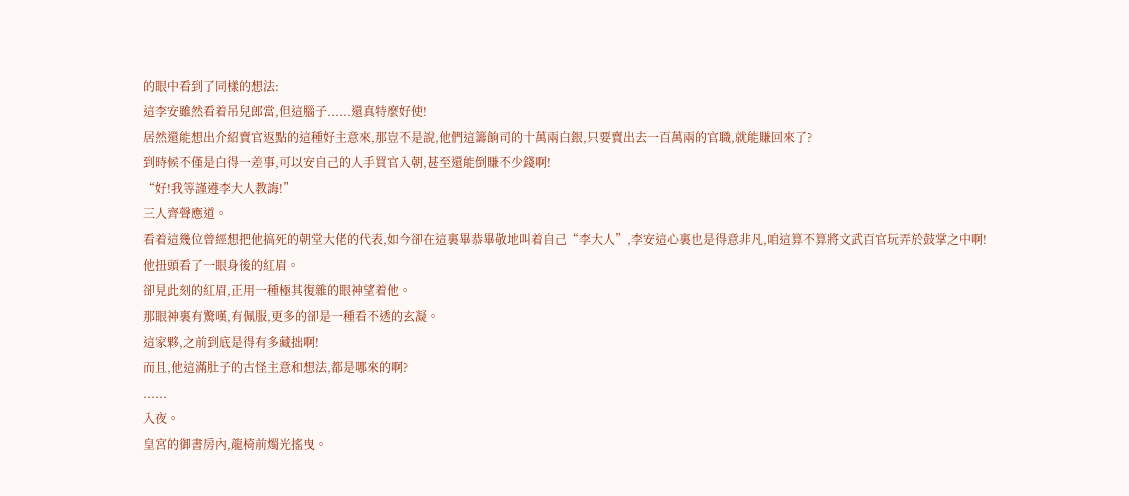的眼中看到了同樣的想法:
這李安雖然看着吊兒郎當,但這腦子......還真特麼好使!
居然還能想出介紹賣官返點的這種好主意來,那豈不是說,他們這籌餉司的十萬兩白銀,只要賣出去一百萬兩的官職,就能賺回來了?
到時候不僅是白得一差事,可以安自己的人手買官入朝,甚至還能倒賺不少錢啊!
“好!我等謹遵李大人教誨!”
三人齊聲應道。
看着這幾位曾經想把他搞死的朝堂大佬的代表,如今卻在這裏畢恭畢敬地叫着自己“李大人”,李安這心裏也是得意非凡,咱這算不算將文武百官玩弄於鼓掌之中啊!
他扭頭看了一眼身後的紅眉。
卻見此刻的紅眉,正用一種極其復雜的眼神望着他。
那眼神裏有驚嘆,有佩服,更多的卻是一種看不透的玄凝。
這家夥,之前到底是得有多藏拙啊!
而且,他這滿肚子的古怪主意和想法,都是哪來的啊?
......
入夜。
皇宮的御書房內,龍椅前燭光搖曳。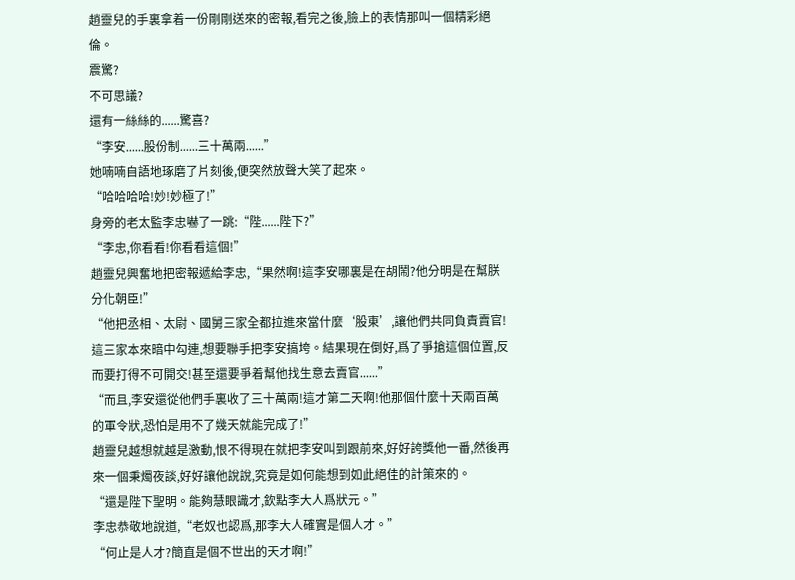趙靈兒的手裏拿着一份剛剛送來的密報,看完之後,臉上的表情那叫一個精彩絕倫。
震驚?
不可思議?
還有一絲絲的......驚喜?
“李安......股份制......三十萬兩......”
她喃喃自語地琢磨了片刻後,便突然放聲大笑了起來。
“哈哈哈哈!妙!妙極了!”
身旁的老太監李忠嚇了一跳:“陛......陛下?”
“李忠,你看看!你看看這個!”
趙靈兒興奮地把密報遞給李忠,“果然啊!這李安哪裏是在胡鬧?他分明是在幫朕分化朝臣!”
“他把丞相、太尉、國舅三家全都拉進來當什麼‘股東’,讓他們共同負責賣官!這三家本來暗中勾連,想要聯手把李安搞垮。結果現在倒好,爲了爭搶這個位置,反而要打得不可開交!甚至還要爭着幫他找生意去賣官......”
“而且,李安還從他們手裏收了三十萬兩!這才第二天啊!他那個什麼十天兩百萬的軍令狀,恐怕是用不了幾天就能完成了!”
趙靈兒越想就越是激動,恨不得現在就把李安叫到跟前來,好好誇獎他一番,然後再來一個秉燭夜談,好好讓他說說,究竟是如何能想到如此絕佳的計策來的。
“還是陛下聖明。能夠慧眼識才,欽點李大人爲狀元。”
李忠恭敬地說道,“老奴也認爲,那李大人確實是個人才。”
“何止是人才?簡直是個不世出的天才啊!”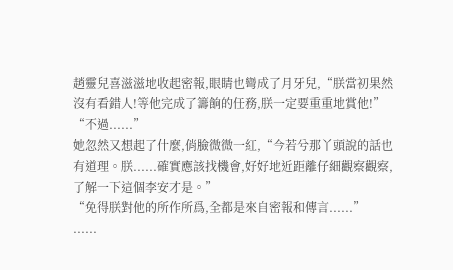趙靈兒喜滋滋地收起密報,眼睛也彎成了月牙兒,“朕當初果然沒有看錯人!等他完成了籌餉的任務,朕一定要重重地賞他!”
“不過......”
她忽然又想起了什麼,俏臉微微一紅,“今若兮那丫頭說的話也有道理。朕......確實應該找機會,好好地近距離仔細觀察觀察,了解一下這個李安才是。”
“免得朕對他的所作所爲,全都是來自密報和傳言......”
......